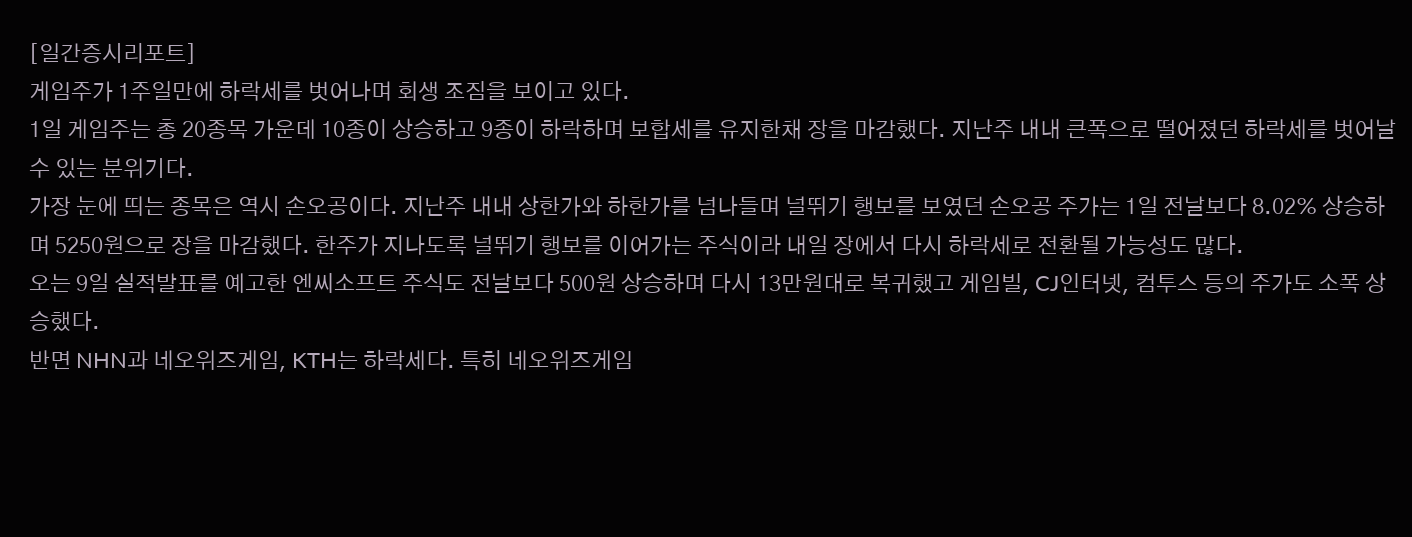[일간증시리포트]
게임주가 1주일만에 하락세를 벗어나며 회생 조짐을 보이고 있다.
1일 게임주는 총 20종목 가운데 10종이 상승하고 9종이 하락하며 보합세를 유지한채 장을 마감했다. 지난주 내내 큰폭으로 떨어졌던 하락세를 벗어날 수 있는 분위기다.
가장 눈에 띄는 종목은 역시 손오공이다. 지난주 내내 상한가와 하한가를 넘나들며 널뛰기 행보를 보였던 손오공 주가는 1일 전날보다 8.02% 상승하며 5250원으로 장을 마감했다. 한주가 지나도록 널뛰기 행보를 이어가는 주식이라 내일 장에서 다시 하락세로 전환될 가능성도 많다.
오는 9일 실적발표를 예고한 엔씨소프트 주식도 전날보다 500원 상승하며 다시 13만원대로 복귀했고 게임빌, CJ인터넷, 컴투스 등의 주가도 소폭 상승했다.
반면 NHN과 네오위즈게임, KTH는 하락세다. 특히 네오위즈게임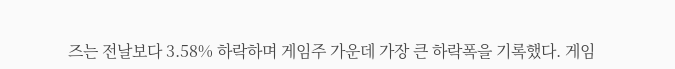즈는 전날보다 3.58% 하락하며 게임주 가운데 가장 큰 하락폭을 기록했다. 게임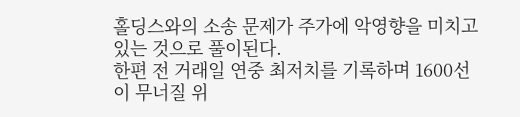홀딩스와의 소송 문제가 주가에 악영향을 미치고 있는 것으로 풀이된다.
한편 전 거래일 연중 최저치를 기록하며 1600선이 무너질 위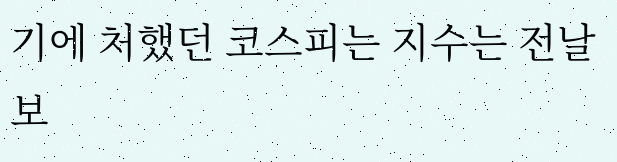기에 처했던 코스피는 지수는 전날보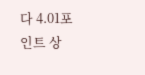다 4.01포인트 상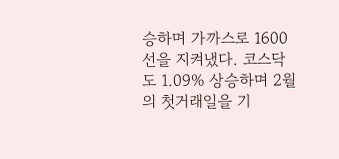승하며 가까스로 1600선을 지켜냈다. 코스닥도 1.09% 상승하며 2월의 첫거래일을 기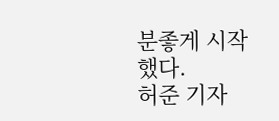분좋게 시작했다.
허준 기자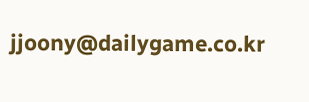jjoony@dailygame.co.kr